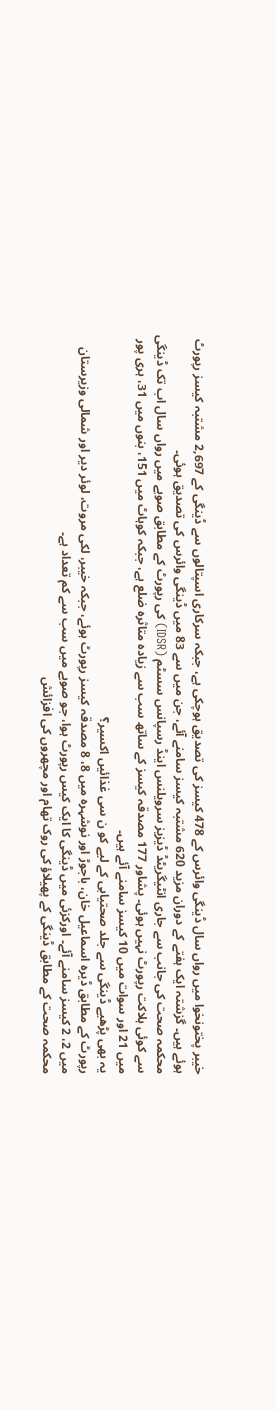خیبر پختونخوا میں رواں سال ڈینگی وائرس کے 478 کیسز کی تصدیق ہوچکی ہے، جبکہ سرکاری اسپتالوں سے ڈینگی کے 2,697 مشتبہ کیسز رپورٹ ہوئے ہیں۔ گزشتہ ایک ہفتے کے دوران مزید 620 مشتبہ کیسز سامنے آئے، جن میں سے 83 میں ڈینگی وائرس کی تصدیق ہوئی۔
محکمہ صحت کی جانب سے جاری انٹیگریٹڈ ڈیزیز سرویلنس اینڈ رسپانس سسٹم (IDSR) کی رپورٹ کے مطابق صوبے میں رواں سال اب تک ڈینگی سے کوئی ہلاکت رپورٹ نہیں ہوئی۔ پشاور 177 مصدقہ کیسز کے ساتھ سب سے زیادہ متاثرہ ضلع ہے، جبکہ کوہاٹ میں 151، بنوں میں 31، ہری پور میں 21 اور سوات میں 10 کیسز سامنے آئے ہیں۔
یہ بھی پڑھیے ڈینگی سے جلد صحتیابی کے لیے کو ن سی غذائیں اکسیر؟
رپورٹ کے مطابق ڈیرہ اسماعیل خان، باجوڑ اور نوشہرہ میں 8، 8 مصدقہ کیسز رپورٹ ہوئے، جبکہ خیبر، لکی مروت، لوئر دیر اور شمالی وزیرستان میں 2، 2 کیسز سامنے آئے۔ اورکزئی میں ڈینگی کا ایک کیس رپورٹ ہوا، جو صوبے میں سب سے کم تعداد ہے۔
محکمہ صحت کے مطابق ڈینگی کے پھیلاؤ کی روک تھام اور مچھروں کی افزائش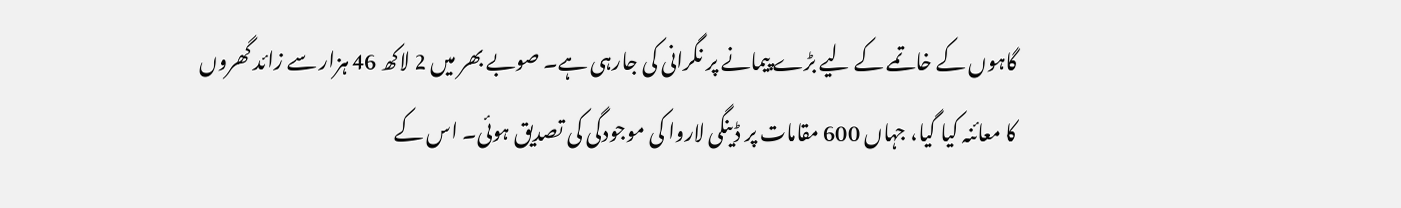گاہوں کے خاتمے کے لیے بڑے پیمانے پر نگرانی کی جارہی ہے۔ صوبے بھر میں 2 لاکھ 46 ہزار سے زائد گھروں کا معائنہ کیا گیا، جہاں 600 مقامات پر ڈینگی لاروا کی موجودگی کی تصدیق ہوئی۔ اس کے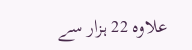علاوہ 22 ہزار سے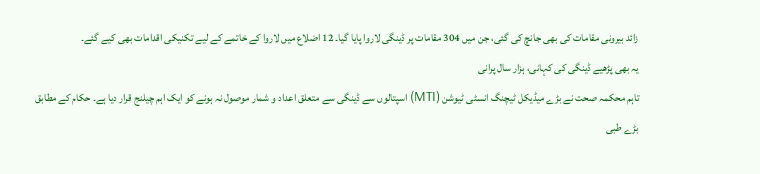زائد بیرونی مقامات کی بھی جانچ کی گئی، جن میں 304 مقامات پر ڈینگی لاروا پایا گیا۔ 12 اضلاع میں لاروا کے خاتمے کے لیے تکنیکی اقدامات بھی کیے گئے۔
یہ بھی پڑھیے ڈینگی کی کہانی، ہزار سال پرانی
تاہم محکمہ صحت نے بڑے میڈیکل ٹیچنگ انسٹی ٹیوشن (MTI) اسپتالوں سے ڈینگی سے متعلق اعداد و شمار موصول نہ ہونے کو ایک اہم چیلنج قرار دیا ہے۔ حکام کے مطابق بڑے طبی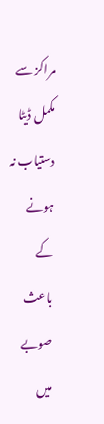مراکز سے مکمل ڈیٹا دستیاب نہ ہونے کے باعث صوبے میں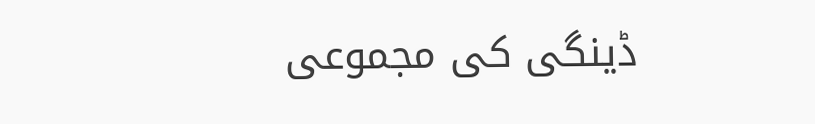ڈینگی کی مجموعی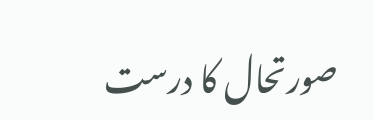صورتحال کا درست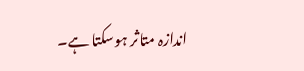اندازہ متاثر ہوسکتا ہے۔